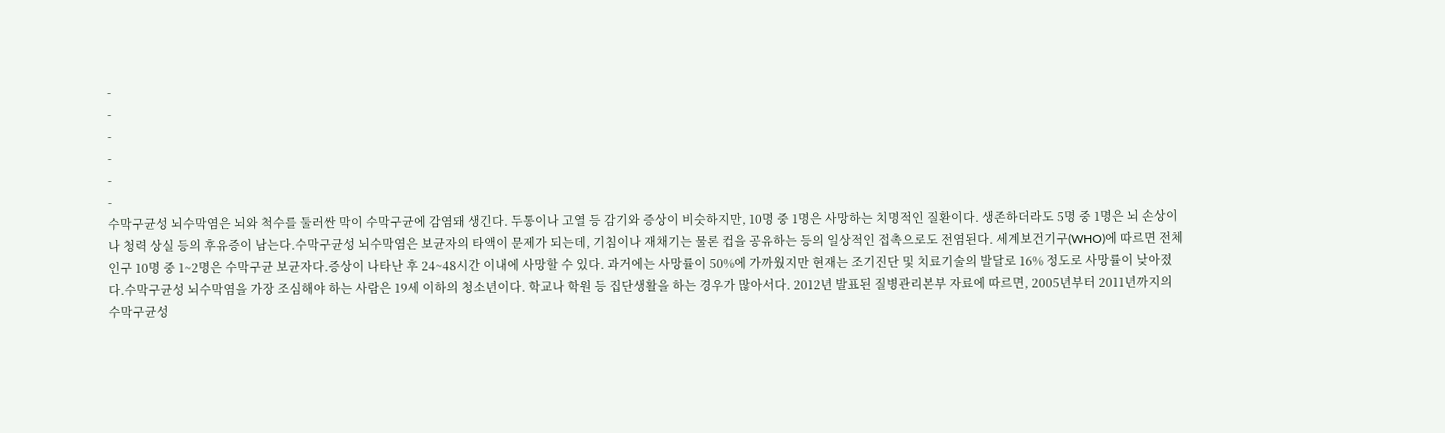-
-
-
-
-
-
수막구균성 뇌수막염은 뇌와 척수를 둘러싼 막이 수막구균에 감염돼 생긴다. 두통이나 고열 등 감기와 증상이 비슷하지만, 10명 중 1명은 사망하는 치명적인 질환이다. 생존하더라도 5명 중 1명은 뇌 손상이나 청력 상실 등의 후유증이 남는다.수막구균성 뇌수막염은 보균자의 타액이 문제가 되는데, 기침이나 재채기는 물론 컵을 공유하는 등의 일상적인 접촉으로도 전염된다. 세계보건기구(WHO)에 따르면 전체 인구 10명 중 1~2명은 수막구균 보균자다.증상이 나타난 후 24~48시간 이내에 사망할 수 있다. 과거에는 사망률이 50%에 가까웠지만 현재는 조기진단 및 치료기술의 발달로 16% 정도로 사망률이 낮아졌다.수막구균성 뇌수막염을 가장 조심해야 하는 사람은 19세 이하의 청소년이다. 학교나 학원 등 집단생활을 하는 경우가 많아서다. 2012년 발표된 질병관리본부 자료에 따르면, 2005년부터 2011년까지의 수막구균성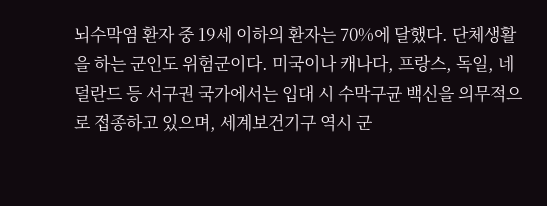뇌수막염 환자 중 19세 이하의 환자는 70%에 달했다. 단체생활을 하는 군인도 위험군이다. 미국이나 캐나다, 프랑스, 독일, 네덜란드 등 서구권 국가에서는 입대 시 수막구균 백신을 의무적으로 접종하고 있으며, 세계보건기구 역시 군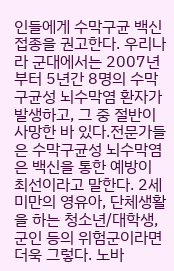인들에게 수막구균 백신 접종을 권고한다. 우리나라 군대에서는 2007년부터 5년간 8명의 수막구균성 뇌수막염 환자가 발생하고, 그 중 절반이 사망한 바 있다.전문가들은 수막구균성 뇌수막염은 백신을 통한 예방이 최선이라고 말한다. 2세 미만의 영유아, 단체생활을 하는 청소년/대학생, 군인 등의 위험군이라면 더욱 그렇다. 노바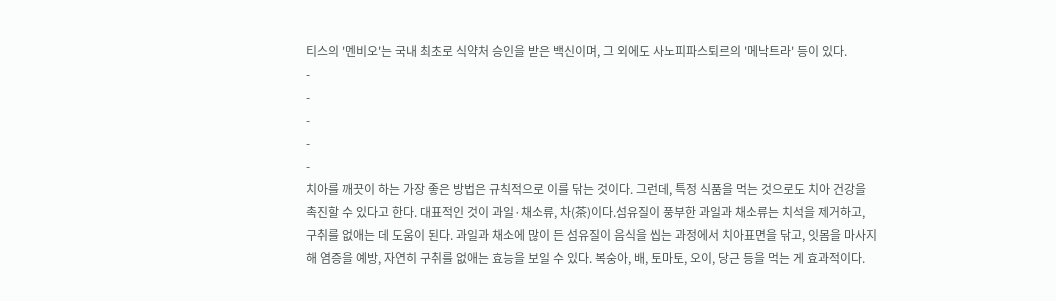티스의 '멘비오'는 국내 최초로 식약처 승인을 받은 백신이며, 그 외에도 사노피파스퇴르의 '메낙트라' 등이 있다.
-
-
-
-
-
치아를 깨끗이 하는 가장 좋은 방법은 규칙적으로 이를 닦는 것이다. 그런데, 특정 식품을 먹는 것으로도 치아 건강을 촉진할 수 있다고 한다. 대표적인 것이 과일·채소류, 차(茶)이다.섬유질이 풍부한 과일과 채소류는 치석을 제거하고, 구취를 없애는 데 도움이 된다. 과일과 채소에 많이 든 섬유질이 음식을 씹는 과정에서 치아표면을 닦고, 잇몸을 마사지해 염증을 예방, 자연히 구취를 없애는 효능을 보일 수 있다. 복숭아, 배, 토마토, 오이, 당근 등을 먹는 게 효과적이다.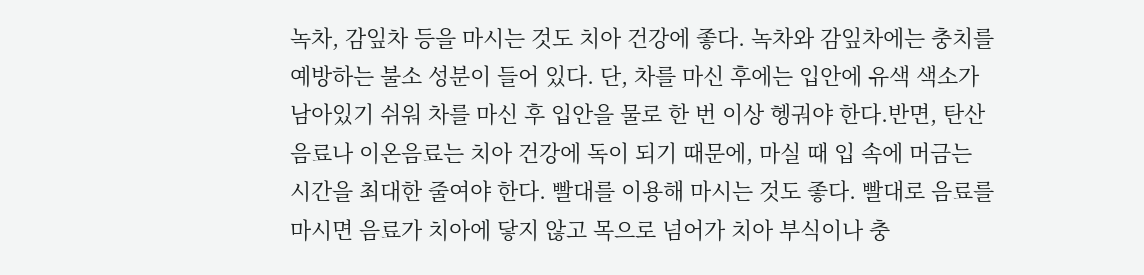녹차, 감잎차 등을 마시는 것도 치아 건강에 좋다. 녹차와 감잎차에는 충치를 예방하는 불소 성분이 들어 있다. 단, 차를 마신 후에는 입안에 유색 색소가 남아있기 쉬워 차를 마신 후 입안을 물로 한 번 이상 헹궈야 한다.반면, 탄산음료나 이온음료는 치아 건강에 독이 되기 때문에, 마실 때 입 속에 머금는 시간을 최대한 줄여야 한다. 빨대를 이용해 마시는 것도 좋다. 빨대로 음료를 마시면 음료가 치아에 닿지 않고 목으로 넘어가 치아 부식이나 충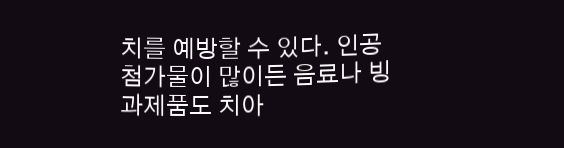치를 예방할 수 있다. 인공첨가물이 많이든 음료나 빙과제품도 치아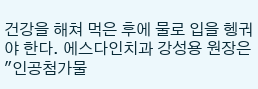건강을 해쳐 먹은 후에 물로 입을 헹궈야 한다. 에스다인치과 강성용 원장은 "인공첨가물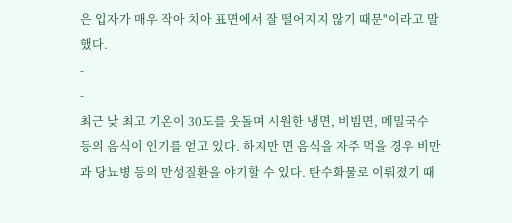은 입자가 매우 작아 치아 표면에서 잘 떨어지지 않기 때문"이라고 말했다.
-
-
최근 낮 최고 기온이 30도를 웃돌며 시원한 냉면, 비빔면, 메밀국수 등의 음식이 인기를 얻고 있다. 하지만 면 음식을 자주 먹을 경우 비만과 당뇨병 등의 만성질환을 야기할 수 있다. 탄수화물로 이뤄졌기 때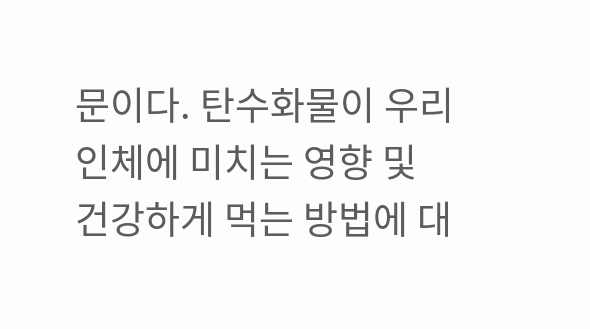문이다. 탄수화물이 우리 인체에 미치는 영향 및 건강하게 먹는 방법에 대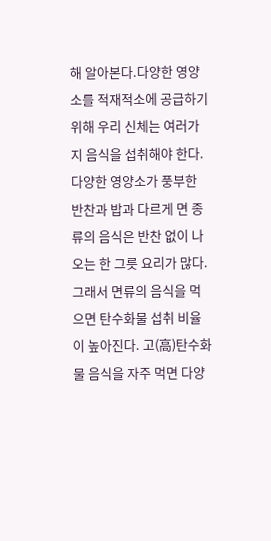해 알아본다.다양한 영양소를 적재적소에 공급하기 위해 우리 신체는 여러가지 음식을 섭취해야 한다. 다양한 영양소가 풍부한 반찬과 밥과 다르게 면 종류의 음식은 반찬 없이 나오는 한 그릇 요리가 많다. 그래서 면류의 음식을 먹으면 탄수화물 섭취 비율이 높아진다. 고(高)탄수화물 음식을 자주 먹면 다양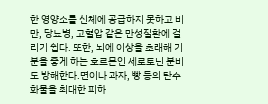한 영양소를 신체에 공급하지 못하고 비만, 당뇨병, 고혈압 같은 만성질환에 걸리기 쉽다. 또한, 뇌에 이상을 초래해 기분을 좋게 하는 호르몬인 세로토닌 분비도 방해한다.면이나 과자, 빵 등의 탄수화물을 최대한 피하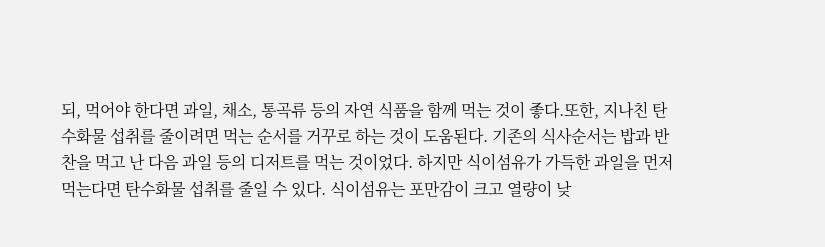되, 먹어야 한다면 과일, 채소, 통곡류 등의 자연 식품을 함께 먹는 것이 좋다.또한, 지나친 탄수화물 섭취를 줄이려면 먹는 순서를 거꾸로 하는 것이 도움된다. 기존의 식사순서는 밥과 반찬을 먹고 난 다음 과일 등의 디저트를 먹는 것이었다. 하지만 식이섬유가 가득한 과일을 먼저 먹는다면 탄수화물 섭취를 줄일 수 있다. 식이섬유는 포만감이 크고 열량이 낮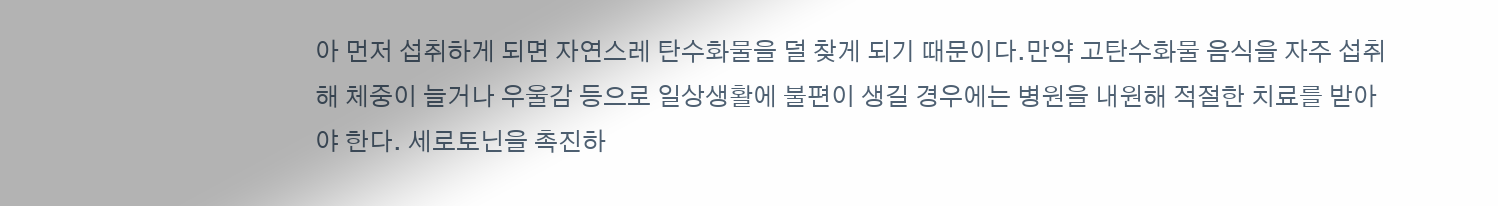아 먼저 섭취하게 되면 자연스레 탄수화물을 덜 찾게 되기 때문이다.만약 고탄수화물 음식을 자주 섭취해 체중이 늘거나 우울감 등으로 일상생활에 불편이 생길 경우에는 병원을 내원해 적절한 치료를 받아야 한다. 세로토닌을 촉진하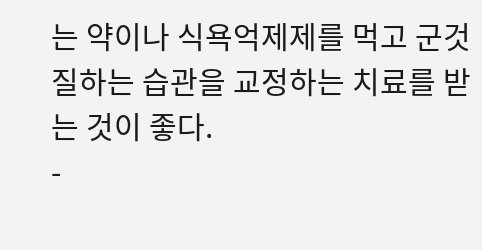는 약이나 식욕억제제를 먹고 군것질하는 습관을 교정하는 치료를 받는 것이 좋다.
-